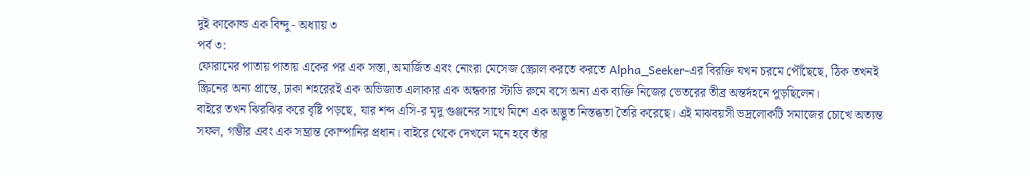দুই কাকোল্ড এক বিন্দু - অধ্যায় ৩
পর্ব ৩:
ফোরামের পাতায় পাতায় একের পর এক সস্তা, অমার্জিত এবং নোংরা মেসেজ স্ক্রোল করতে করতে Alpha_Seeker-এর বিরক্তি যখন চরমে পৌঁছেছে, ঠিক তখনই স্ক্রিনের অন্য প্রান্তে, ঢাকা শহরেরই এক অভিজাত এলাকার এক অন্ধকার স্টাডি রুমে বসে অন্য এক ব্যক্তি নিজের ভেতরের তীব্র অন্তর্দহনে পুড়ছিলেন।
বাইরে তখন ঝিরঝির করে বৃষ্টি পড়ছে, যার শব্দ এসি-র মৃদু গুঞ্জনের সাথে মিশে এক অদ্ভুত নিস্তব্ধতা তৈরি করেছে। এই মাঝবয়সী ভদ্রলোকটি সমাজের চোখে অত্যন্ত সফল, গম্ভীর এবং এক সম্ভ্রান্ত কোম্পানির প্রধান। বাইরে থেকে দেখলে মনে হবে তাঁর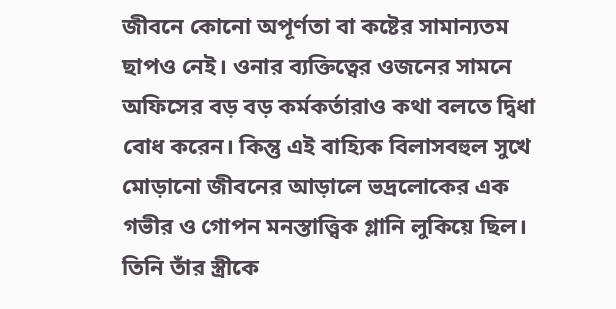জীবনে কোনো অপূর্ণতা বা কষ্টের সামান্যতম ছাপও নেই। ওনার ব্যক্তিত্বের ওজনের সামনে অফিসের বড় বড় কর্মকর্তারাও কথা বলতে দ্বিধা বোধ করেন। কিন্তু এই বাহ্যিক বিলাসবহুল সুখে মোড়ানো জীবনের আড়ালে ভদ্রলোকের এক গভীর ও গোপন মনস্তাত্ত্বিক গ্লানি লুকিয়ে ছিল।
তিনি তাঁর স্ত্রীকে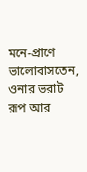মনে-প্রাণে ভালোবাসতেন, ওনার ভরাট রূপ আর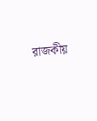রাজকীয়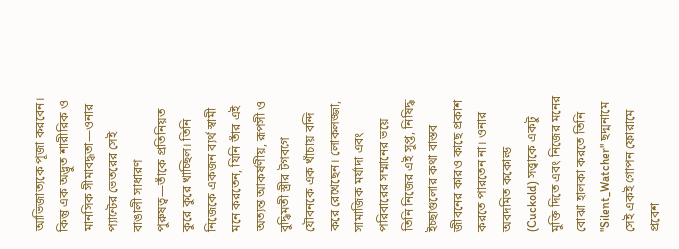আভিজাত্যকে পূজা করবেন। কিন্তু এক অদ্ভুত শারীরিক ও মানসিক সীমাবদ্ধতা—ওনার প্যান্টের ভেতরের সেই বাঙালী সাধারণ পুরুষত্ব—তাঁকে প্রতিনিয়ত কুরে কুরে খাচ্ছিল। তিনি নিজেকে একজন ব্যর্থ স্বামী মনে করতেন, যিনি তাঁর এই অত্যন্ত আকর্ষণীয়, রূপসী ও বুদ্ধিমতী স্ত্রীর টগবগে যৌবনকে এক খাঁচায় বন্দি করে রেখেছেন। লোকলজ্জা, সামাজিক মর্যাদা এবং পরিবারের সম্মানের ভয়ে তিনি নিজের এই সুপ্ত, নিষিদ্ধ ইচ্ছাগুলোর কথা বাস্তব জীবনের কারও কাছে প্রকাশ করতে পারতেন না। ওনার অবদমিত ককোল্ড (Cuckold) সত্ত্বাকে একটু মুক্তি দিতে এবং নিজের মনের বোঝা হালকা করতে তিনি "Silent_Watcher" ছদ্মনামে সেই একই গোপন ফোরামে প্রবেশ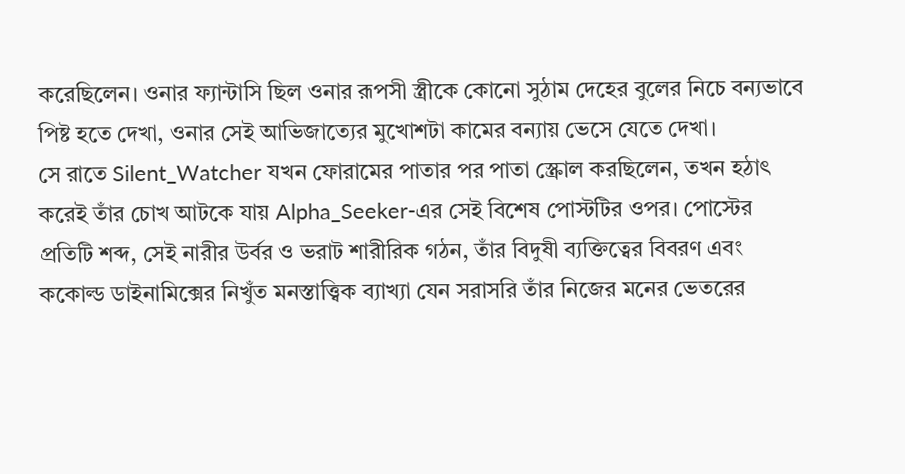করেছিলেন। ওনার ফ্যান্টাসি ছিল ওনার রূপসী স্ত্রীকে কোনো সুঠাম দেহের বুলের নিচে বন্যভাবে পিষ্ট হতে দেখা, ওনার সেই আভিজাত্যের মুখোশটা কামের বন্যায় ভেসে যেতে দেখা।
সে রাতে Silent_Watcher যখন ফোরামের পাতার পর পাতা স্ক্রোল করছিলেন, তখন হঠাৎ করেই তাঁর চোখ আটকে যায় Alpha_Seeker-এর সেই বিশেষ পোস্টটির ওপর। পোস্টের প্রতিটি শব্দ, সেই নারীর উর্বর ও ভরাট শারীরিক গঠন, তাঁর বিদুষী ব্যক্তিত্বের বিবরণ এবং ককোল্ড ডাইনামিক্সের নিখুঁত মনস্তাত্ত্বিক ব্যাখ্যা যেন সরাসরি তাঁর নিজের মনের ভেতরের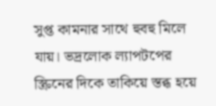সুপ্ত কামনার সাথে হুবহু মিলে যায়। ভদ্রলোক ল্যাপটপের স্ক্রিনের দিকে তাকিয়ে স্তব্ধ হয়ে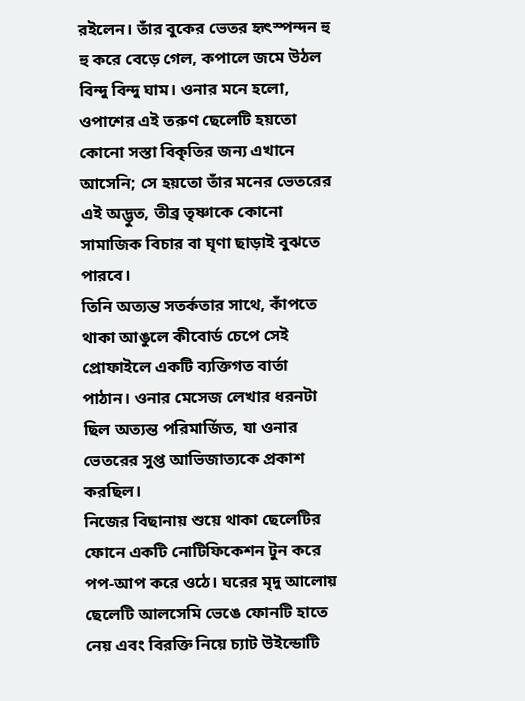রইলেন। তাঁর বুকের ভেতর হৃৎস্পন্দন হু হু করে বেড়ে গেল, কপালে জমে উঠল বিন্দু বিন্দু ঘাম। ওনার মনে হলো, ওপাশের এই তরুণ ছেলেটি হয়তো কোনো সস্তা বিকৃতির জন্য এখানে আসেনি; সে হয়তো তাঁর মনের ভেতরের এই অদ্ভুত, তীব্র তৃষ্ণাকে কোনো সামাজিক বিচার বা ঘৃণা ছাড়াই বুঝতে পারবে।
তিনি অত্যন্ত সতর্কতার সাথে, কাঁপতে থাকা আঙুলে কীবোর্ড চেপে সেই প্রোফাইলে একটি ব্যক্তিগত বার্তা পাঠান। ওনার মেসেজ লেখার ধরনটা ছিল অত্যন্ত পরিমার্জিত, যা ওনার ভেতরের সুপ্ত আভিজাত্যকে প্রকাশ করছিল।
নিজের বিছানায় শুয়ে থাকা ছেলেটির ফোনে একটি নোটিফিকেশন টুন করে পপ-আপ করে ওঠে। ঘরের মৃদু আলোয় ছেলেটি আলসেমি ভেঙে ফোনটি হাতে নেয় এবং বিরক্তি নিয়ে চ্যাট উইন্ডোটি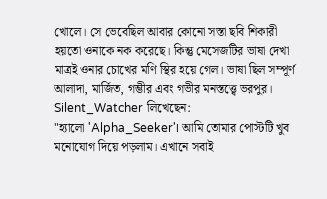খোলে। সে ভেবেছিল আবার কোনো সস্তা ছবি শিকারী হয়তো ওনাকে নক করেছে। কিন্তু মেসেজটির ভাষা দেখা মাত্রই ওনার চোখের মণি স্থির হয়ে গেল। ভাষা ছিল সম্পূর্ণ আলাদা, মার্জিত, গম্ভীর এবং গভীর মনস্তত্ত্বে ভরপুর।
Silent_Watcher লিখেছেন:
"হ্যালো 'Alpha_Seeker'। আমি তোমার পোস্টটি খুব মনোযোগ দিয়ে পড়লাম। এখানে সবাই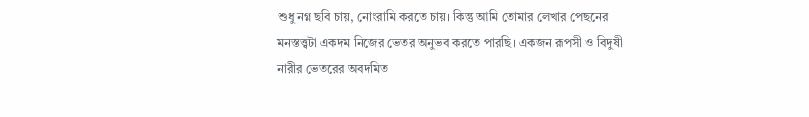শুধু নগ্ন ছবি চায়, নোংরামি করতে চায়। কিন্তু আমি তোমার লেখার পেছনের মনস্তত্ত্বটা একদম নিজের ভেতর অনুভব করতে পারছি। একজন রূপসী ও বিদুষী নারীর ভেতরের অবদমিত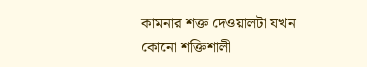কামনার শক্ত দেওয়ালটা যখন কোনো শক্তিশালী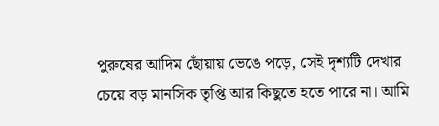পুরুষের আদিম ছোঁয়ায় ভেঙে পড়ে, সেই দৃশ্যটি দেখার চেয়ে বড় মানসিক তৃপ্তি আর কিছুতে হতে পারে না। আমি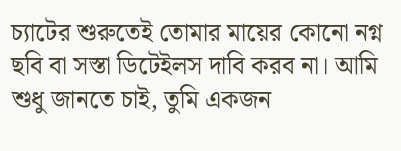চ্যাটের শুরুতেই তোমার মায়ের কোনো নগ্ন ছবি বা সস্তা ডিটেইলস দাবি করব না। আমি শুধু জানতে চাই, তুমি একজন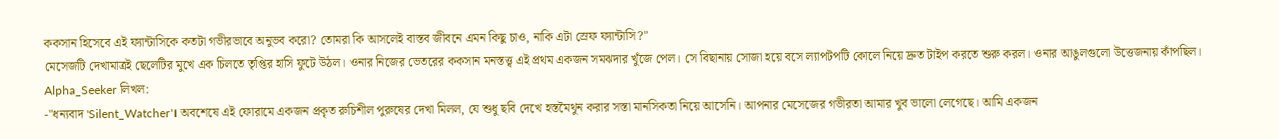ককসান হিসেবে এই ফ্যান্টাসিকে কতটা গভীরভাবে অনুভব করো? তোমরা কি আসলেই বাস্তব জীবনে এমন কিছু চাও, নাকি এটা স্রেফ ফ্যান্টাসি?"
মেসেজটি দেখামাত্রই ছেলেটির মুখে এক চিলতে তৃপ্তির হাসি ফুটে উঠল। ওনার নিজের ভেতরের ককসান মনস্তত্ত্ব এই প্রথম একজন সমঝদার খুঁজে পেল। সে বিছানায় সোজা হয়ে বসে ল্যাপটপটি কোলে নিয়ে দ্রুত টাইপ করতে শুরু করল। ওনার আঙুলগুলো উত্তেজনায় কাঁপছিল।
Alpha_Seeker লিখল:
-"ধন্যবাদ 'Silent_Watcher'। অবশেষে এই ফোরামে একজন প্রকৃত রুচিশীল পুরুষের দেখা মিলল, যে শুধু ছবি দেখে হস্তমৈথুন করার সস্তা মানসিকতা নিয়ে আসেনি। আপনার মেসেজের গভীরতা আমার খুব ভালো লেগেছে। আমি একজন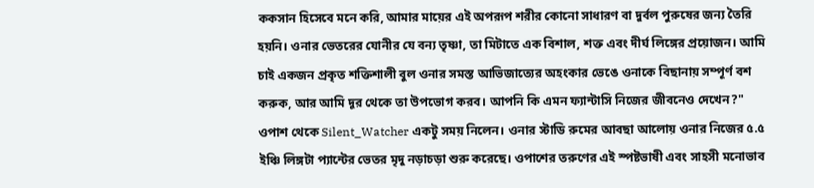ককসান হিসেবে মনে করি, আমার মায়ের এই অপরূপ শরীর কোনো সাধারণ বা দুর্বল পুরুষের জন্য তৈরি হয়নি। ওনার ভেতরের যোনীর যে বন্য তৃষ্ণা, তা মিটাতে এক বিশাল, শক্ত এবং দীর্ঘ লিঙ্গের প্রয়োজন। আমি চাই একজন প্রকৃত শক্তিশালী বুল ওনার সমস্ত আভিজাত্যের অহংকার ভেঙে ওনাকে বিছানায় সম্পূর্ণ বশ করুক, আর আমি দূর থেকে তা উপভোগ করব। আপনি কি এমন ফ্যান্টাসি নিজের জীবনেও দেখেন?"
ওপাশ থেকে Silent_Watcher একটু সময় নিলেন। ওনার স্টাডি রুমের আবছা আলোয় ওনার নিজের ৫.৫ ইঞ্চি লিঙ্গটা প্যান্টের ভেতর মৃদু নড়াচড়া শুরু করেছে। ওপাশের তরুণের এই স্পষ্টভাষী এবং সাহসী মনোভাব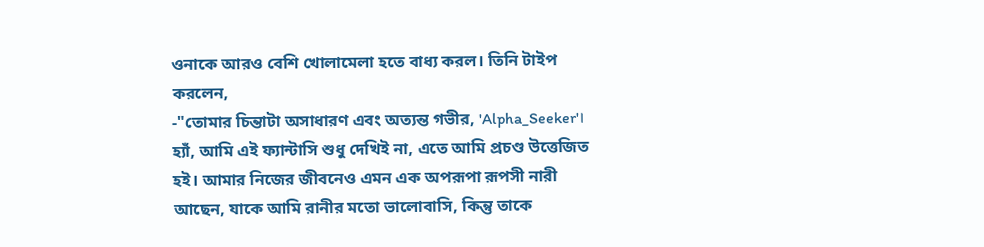ওনাকে আরও বেশি খোলামেলা হতে বাধ্য করল। তিনি টাইপ করলেন,
-"তোমার চিন্তাটা অসাধারণ এবং অত্যন্ত গভীর, 'Alpha_Seeker'। হ্যাঁ, আমি এই ফ্যান্টাসি শুধু দেখিই না, এতে আমি প্রচণ্ড উত্তেজিত হই। আমার নিজের জীবনেও এমন এক অপরূপা রূপসী নারী আছেন, যাকে আমি রানীর মতো ভালোবাসি, কিন্তু তাকে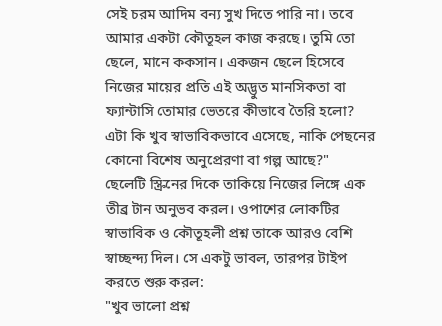সেই চরম আদিম বন্য সুখ দিতে পারি না। তবে আমার একটা কৌতূহল কাজ করছে। তুমি তো ছেলে, মানে ককসান। একজন ছেলে হিসেবে নিজের মায়ের প্রতি এই অদ্ভুত মানসিকতা বা ফ্যান্টাসি তোমার ভেতরে কীভাবে তৈরি হলো? এটা কি খুব স্বাভাবিকভাবে এসেছে, নাকি পেছনের কোনো বিশেষ অনুপ্রেরণা বা গল্প আছে?"
ছেলেটি স্ক্রিনের দিকে তাকিয়ে নিজের লিঙ্গে এক তীব্র টান অনুভব করল। ওপাশের লোকটির স্বাভাবিক ও কৌতূহলী প্রশ্ন তাকে আরও বেশি স্বাচ্ছন্দ্য দিল। সে একটু ভাবল, তারপর টাইপ করতে শুরু করল:
"খুব ভালো প্রশ্ন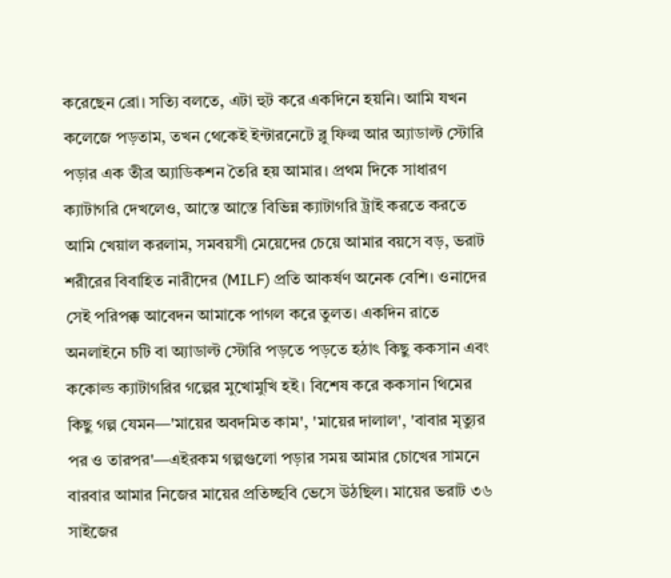করেছেন ব্রো। সত্যি বলতে, এটা হুট করে একদিনে হয়নি। আমি যখন কলেজে পড়তাম, তখন থেকেই ইন্টারনেটে ব্লু ফিল্ম আর অ্যাডাল্ট স্টোরি পড়ার এক তীব্র অ্যাডিকশন তৈরি হয় আমার। প্রথম দিকে সাধারণ ক্যাটাগরি দেখলেও, আস্তে আস্তে বিভিন্ন ক্যাটাগরি ট্রাই করতে করতে আমি খেয়াল করলাম, সমবয়সী মেয়েদের চেয়ে আমার বয়সে বড়, ভরাট শরীরের বিবাহিত নারীদের (MILF) প্রতি আকর্ষণ অনেক বেশি। ওনাদের সেই পরিপক্ক আবেদন আমাকে পাগল করে তুলত। একদিন রাতে অনলাইনে চটি বা অ্যাডাল্ট স্টোরি পড়তে পড়তে হঠাৎ কিছু ককসান এবং ককোল্ড ক্যাটাগরির গল্পের মুখোমুখি হই। বিশেষ করে ককসান থিমের কিছু গল্প যেমন—'মায়ের অবদমিত কাম', 'মায়ের দালাল', 'বাবার মৃত্যুর পর ও তারপর'—এইরকম গল্পগুলো পড়ার সময় আমার চোখের সামনে বারবার আমার নিজের মায়ের প্রতিচ্ছবি ভেসে উঠছিল। মায়ের ভরাট ৩৬ সাইজের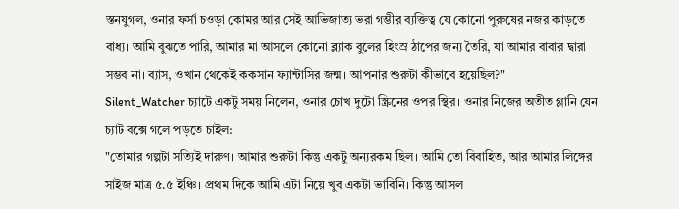স্তনযুগল, ওনার ফর্সা চওড়া কোমর আর সেই আভিজাত্য ভরা গম্ভীর ব্যক্তিত্ব যে কোনো পুরুষের নজর কাড়তে বাধ্য। আমি বুঝতে পারি, আমার মা আসলে কোনো ব্ল্যাক বুলের হিংস্র ঠাপের জন্য তৈরি, যা আমার বাবার দ্বারা সম্ভব না। ব্যাস, ওখান থেকেই ককসান ফ্যান্টাসির জন্ম। আপনার শুরুটা কীভাবে হয়েছিল?"
Silent_Watcher চ্যাটে একটু সময় নিলেন, ওনার চোখ দুটো স্ক্রিনের ওপর স্থির। ওনার নিজের অতীত গ্লানি যেন চ্যাট বক্সে গলে পড়তে চাইল:
"তোমার গল্পটা সত্যিই দারুণ। আমার শুরুটা কিন্তু একটু অন্যরকম ছিল। আমি তো বিবাহিত, আর আমার লিঙ্গের সাইজ মাত্র ৫.৫ ইঞ্চি। প্রথম দিকে আমি এটা নিয়ে খুব একটা ভাবিনি। কিন্তু আসল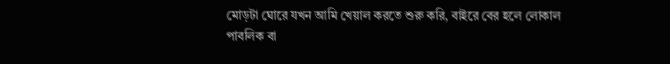মোড়টা ঘোরে যখন আমি খেয়াল করতে শুরু করি, বাইরে বের হলে লোকাল পাবলিক বা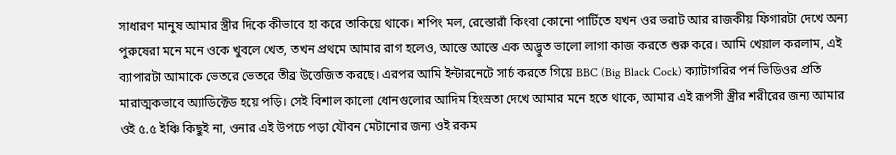সাধারণ মানুষ আমার স্ত্রীর দিকে কীভাবে হা করে তাকিয়ে থাকে। শপিং মল, রেস্তোরাঁ কিংবা কোনো পার্টিতে যখন ওর ভরাট আর রাজকীয় ফিগারটা দেখে অন্য পুরুষেরা মনে মনে ওকে খুবলে খেত, তখন প্রথমে আমার রাগ হলেও, আস্তে আস্তে এক অদ্ভুত ভালো লাগা কাজ করতে শুরু করে। আমি খেয়াল করলাম, এই ব্যাপারটা আমাকে ভেতরে ভেতরে তীব্র উত্তেজিত করছে। এরপর আমি ইন্টারনেটে সার্চ করতে গিয়ে BBC (Big Black Cock) ক্যাটাগরির পর্ন ভিডিওর প্রতি মারাত্মকভাবে অ্যাডিক্টেড হয়ে পড়ি। সেই বিশাল কালো ধোনগুলোর আদিম হিংস্রতা দেখে আমার মনে হতে থাকে, আমার এই রূপসী স্ত্রীর শরীরের জন্য আমার ওই ৫.৫ ইঞ্চি কিছুই না, ওনার এই উপচে পড়া যৌবন মেটানোর জন্য ওই রকম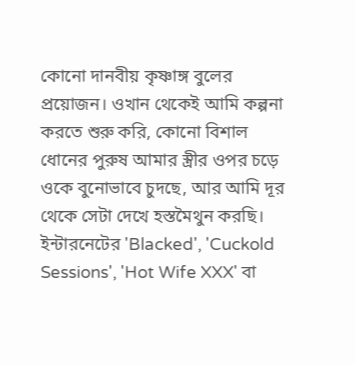কোনো দানবীয় কৃষ্ণাঙ্গ বুলের প্রয়োজন। ওখান থেকেই আমি কল্পনা করতে শুরু করি, কোনো বিশাল ধোনের পুরুষ আমার স্ত্রীর ওপর চড়ে ওকে বুনোভাবে চুদছে, আর আমি দূর থেকে সেটা দেখে হস্তমৈথুন করছি। ইন্টারনেটের 'Blacked', 'Cuckold Sessions', 'Hot Wife XXX' বা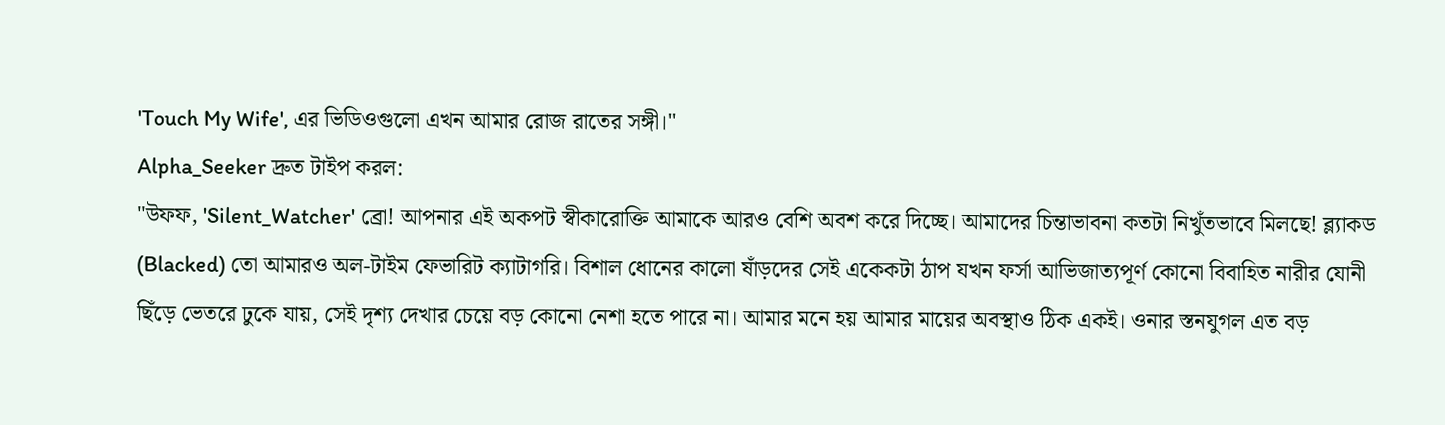'Touch My Wife', এর ভিডিওগুলো এখন আমার রোজ রাতের সঙ্গী।"
Alpha_Seeker দ্রুত টাইপ করল:
"উফফ, 'Silent_Watcher' ব্রো! আপনার এই অকপট স্বীকারোক্তি আমাকে আরও বেশি অবশ করে দিচ্ছে। আমাদের চিন্তাভাবনা কতটা নিখুঁতভাবে মিলছে! ব্ল্যাকড (Blacked) তো আমারও অল-টাইম ফেভারিট ক্যাটাগরি। বিশাল ধোনের কালো ষাঁড়দের সেই একেকটা ঠাপ যখন ফর্সা আভিজাত্যপূর্ণ কোনো বিবাহিত নারীর যোনী ছিঁড়ে ভেতরে ঢুকে যায়, সেই দৃশ্য দেখার চেয়ে বড় কোনো নেশা হতে পারে না। আমার মনে হয় আমার মায়ের অবস্থাও ঠিক একই। ওনার স্তনযুগল এত বড়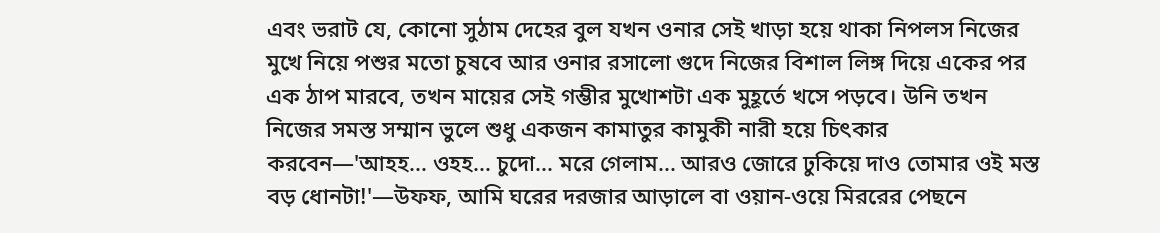এবং ভরাট যে, কোনো সুঠাম দেহের বুল যখন ওনার সেই খাড়া হয়ে থাকা নিপলস নিজের মুখে নিয়ে পশুর মতো চুষবে আর ওনার রসালো গুদে নিজের বিশাল লিঙ্গ দিয়ে একের পর এক ঠাপ মারবে, তখন মায়ের সেই গম্ভীর মুখোশটা এক মুহূর্তে খসে পড়বে। উনি তখন নিজের সমস্ত সম্মান ভুলে শুধু একজন কামাতুর কামুকী নারী হয়ে চিৎকার করবেন—'আহহ... ওহহ... চুদো... মরে গেলাম... আরও জোরে ঢুকিয়ে দাও তোমার ওই মস্ত বড় ধোনটা!'—উফফ, আমি ঘরের দরজার আড়ালে বা ওয়ান-ওয়ে মিররের পেছনে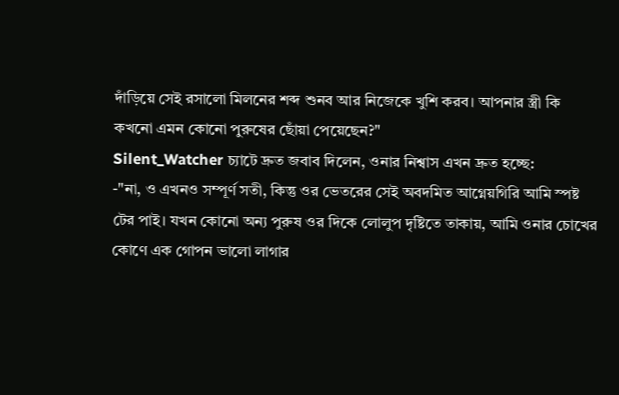দাঁড়িয়ে সেই রসালো মিলনের শব্দ শুনব আর নিজেকে খুশি করব। আপনার স্ত্রী কি কখনো এমন কোনো পুরুষের ছোঁয়া পেয়েছেন?"
Silent_Watcher চ্যাটে দ্রুত জবাব দিলেন, ওনার নিশ্বাস এখন দ্রুত হচ্ছে:
-"না, ও এখনও সম্পূর্ণ সতী, কিন্তু ওর ভেতরের সেই অবদমিত আগ্নেয়গিরি আমি স্পষ্ট টের পাই। যখন কোনো অন্য পুরুষ ওর দিকে লোলুপ দৃষ্টিতে তাকায়, আমি ওনার চোখের কোণে এক গোপন ভালো লাগার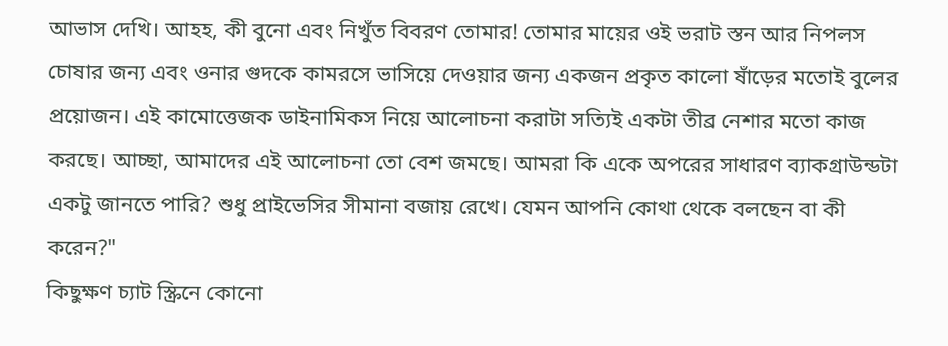আভাস দেখি। আহহ, কী বুনো এবং নিখুঁত বিবরণ তোমার! তোমার মায়ের ওই ভরাট স্তন আর নিপলস চোষার জন্য এবং ওনার গুদকে কামরসে ভাসিয়ে দেওয়ার জন্য একজন প্রকৃত কালো ষাঁড়ের মতোই বুলের প্রয়োজন। এই কামোত্তেজক ডাইনামিকস নিয়ে আলোচনা করাটা সত্যিই একটা তীব্র নেশার মতো কাজ করছে। আচ্ছা, আমাদের এই আলোচনা তো বেশ জমছে। আমরা কি একে অপরের সাধারণ ব্যাকগ্রাউন্ডটা একটু জানতে পারি? শুধু প্রাইভেসির সীমানা বজায় রেখে। যেমন আপনি কোথা থেকে বলছেন বা কী করেন?"
কিছুক্ষণ চ্যাট স্ক্রিনে কোনো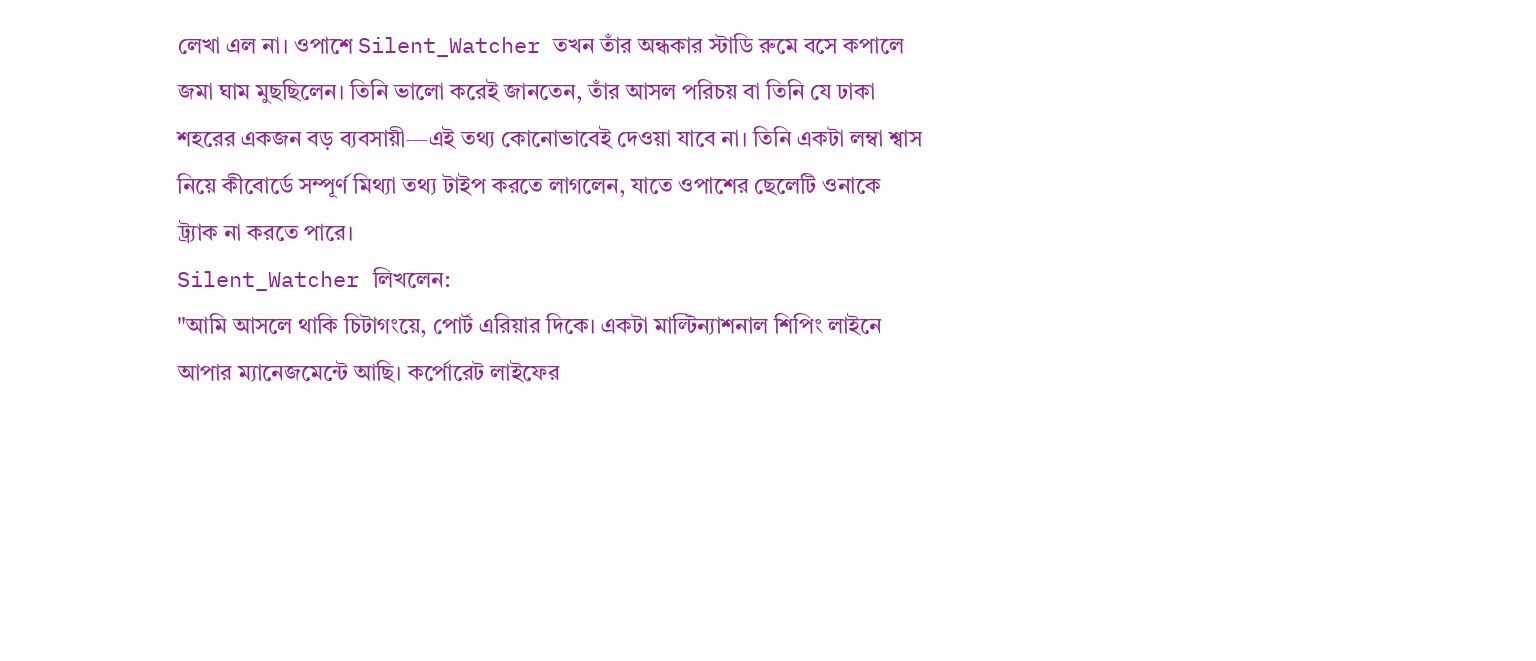লেখা এল না। ওপাশে Silent_Watcher তখন তাঁর অন্ধকার স্টাডি রুমে বসে কপালে জমা ঘাম মুছছিলেন। তিনি ভালো করেই জানতেন, তাঁর আসল পরিচয় বা তিনি যে ঢাকা শহরের একজন বড় ব্যবসায়ী—এই তথ্য কোনোভাবেই দেওয়া যাবে না। তিনি একটা লম্বা শ্বাস নিয়ে কীবোর্ডে সম্পূর্ণ মিথ্যা তথ্য টাইপ করতে লাগলেন, যাতে ওপাশের ছেলেটি ওনাকে ট্র্যাক না করতে পারে।
Silent_Watcher লিখলেন:
"আমি আসলে থাকি চিটাগংয়ে, পোর্ট এরিয়ার দিকে। একটা মাল্টিন্যাশনাল শিপিং লাইনে আপার ম্যানেজমেন্টে আছি। কর্পোরেট লাইফের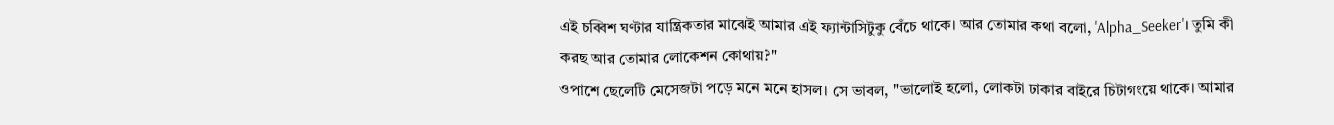এই চব্বিশ ঘণ্টার যান্ত্রিকতার মাঝেই আমার এই ফ্যান্টাসিটুকু বেঁচে থাকে। আর তোমার কথা বলো, 'Alpha_Seeker'। তুমি কী করছ আর তোমার লোকেশন কোথায়?"
ওপাশে ছেলেটি মেসেজটা পড়ে মনে মনে হাসল। সে ভাবল, "ভালোই হলো, লোকটা ঢাকার বাইরে চিটাগংয়ে থাকে। আমার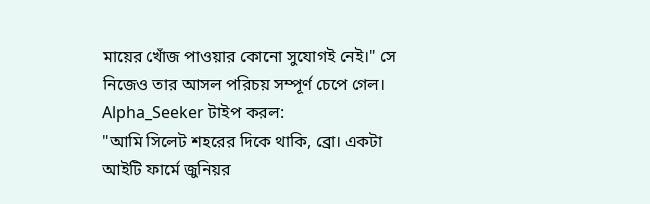মায়ের খোঁজ পাওয়ার কোনো সুযোগই নেই।" সে নিজেও তার আসল পরিচয় সম্পূর্ণ চেপে গেল।
Alpha_Seeker টাইপ করল:
"আমি সিলেট শহরের দিকে থাকি, ব্রো। একটা আইটি ফার্মে জুনিয়র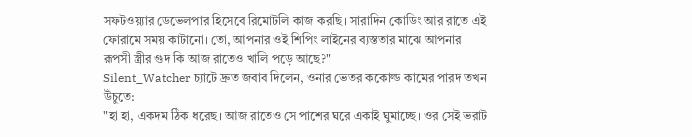সফটওয়্যার ডেভেলপার হিসেবে রিমোটলি কাজ করছি। সারাদিন কোডিং আর রাতে এই ফোরামে সময় কাটানো। তো, আপনার ওই শিপিং লাইনের ব্যস্ততার মাঝে আপনার রূপসী স্ত্রীর গুদ কি আজ রাতেও খালি পড়ে আছে?"
Silent_Watcher চ্যাটে দ্রুত জবাব দিলেন, ওনার ভেতর ককোল্ড কামের পারদ তখন উঁচুতে:
"হা হা, একদম ঠিক ধরেছ। আজ রাতেও সে পাশের ঘরে একাই ঘুমাচ্ছে। ওর সেই ভরাট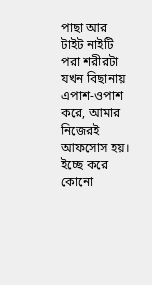পাছা আর টাইট নাইটি পরা শরীরটা যখন বিছানায় এপাশ-ওপাশ করে, আমার নিজেরই আফসোস হয়। ইচ্ছে করে কোনো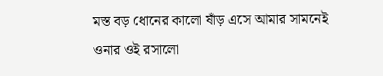মস্ত বড় ধোনের কালো ষাঁড় এসে আমার সামনেই ওনার ওই রসালো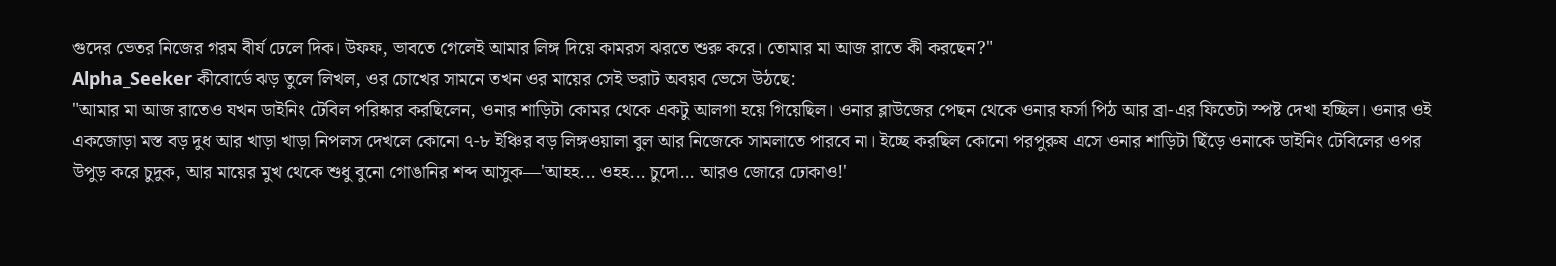গুদের ভেতর নিজের গরম বীর্য ঢেলে দিক। উফফ, ভাবতে গেলেই আমার লিঙ্গ দিয়ে কামরস ঝরতে শুরু করে। তোমার মা আজ রাতে কী করছেন?"
Alpha_Seeker কীবোর্ডে ঝড় তুলে লিখল, ওর চোখের সামনে তখন ওর মায়ের সেই ভরাট অবয়ব ভেসে উঠছে:
"আমার মা আজ রাতেও যখন ডাইনিং টেবিল পরিষ্কার করছিলেন, ওনার শাড়িটা কোমর থেকে একটু আলগা হয়ে গিয়েছিল। ওনার ব্লাউজের পেছন থেকে ওনার ফর্সা পিঠ আর ব্রা-এর ফিতেটা স্পষ্ট দেখা হচ্ছিল। ওনার ওই একজোড়া মস্ত বড় দুধ আর খাড়া খাড়া নিপলস দেখলে কোনো ৭-৮ ইঞ্চির বড় লিঙ্গওয়ালা বুল আর নিজেকে সামলাতে পারবে না। ইচ্ছে করছিল কোনো পরপুরুষ এসে ওনার শাড়িটা ছিঁড়ে ওনাকে ডাইনিং টেবিলের ওপর উপুড় করে চুদুক, আর মায়ের মুখ থেকে শুধু বুনো গোঙানির শব্দ আসুক—'আহহ... ওহহ... চুদো... আরও জোরে ঢোকাও!'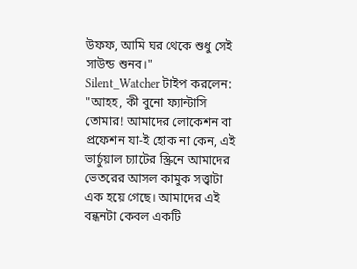উফফ, আমি ঘর থেকে শুধু সেই সাউন্ড শুনব।"
Silent_Watcher টাইপ করলেন:
"আহহ, কী বুনো ফ্যান্টাসি তোমার! আমাদের লোকেশন বা প্রফেশন যা-ই হোক না কেন, এই ভার্চুয়াল চ্যাটের স্ক্রিনে আমাদের ভেতরের আসল কামুক সত্ত্বাটা এক হয়ে গেছে। আমাদের এই বন্ধনটা কেবল একটি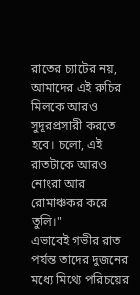রাতের চ্যাটের নয়, আমাদের এই রুচির মিলকে আরও সুদূরপ্রসারী করতে হবে। চলো, এই রাতটাকে আরও নোংরা আর রোমাঞ্চকর করে তুলি।"
এভাবেই গভীর রাত পর্যন্ত তাদের দুজনের মধ্যে মিথ্যে পরিচয়ের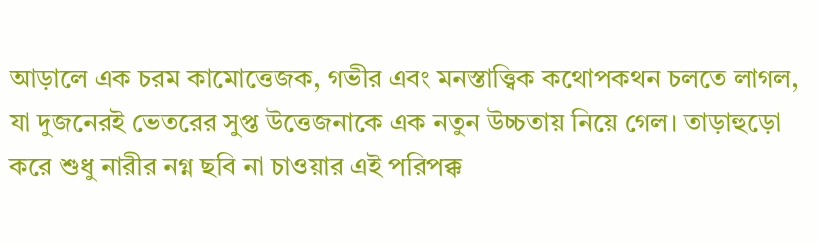আড়ালে এক চরম কামোত্তেজক, গভীর এবং মনস্তাত্ত্বিক কথোপকথন চলতে লাগল, যা দুজনেরই ভেতরের সুপ্ত উত্তেজনাকে এক নতুন উচ্চতায় নিয়ে গেল। তাড়াহুড়ো করে শুধু নারীর নগ্ন ছবি না চাওয়ার এই পরিপক্ক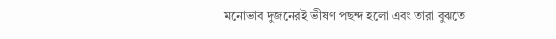মনোভাব দুজনেরই ভীষণ পছন্দ হলো এবং তারা বুঝতে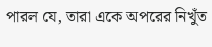পারল যে, তারা একে অপরের নিখুঁত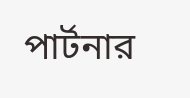পার্টনার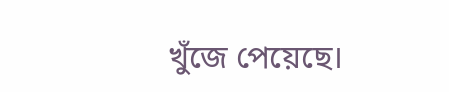খুঁজে পেয়েছে।